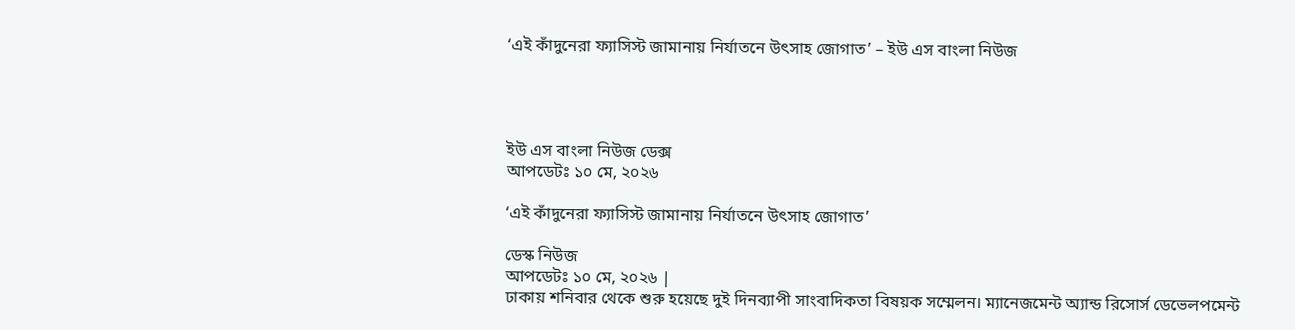‘এই কাঁদুনেরা ফ্যাসিস্ট জামানায় নির্যাতনে উৎসাহ জোগাত’ – ইউ এস বাংলা নিউজ




ইউ এস বাংলা নিউজ ডেক্স
আপডেটঃ ১০ মে, ২০২৬

‘এই কাঁদুনেরা ফ্যাসিস্ট জামানায় নির্যাতনে উৎসাহ জোগাত’

ডেস্ক নিউজ
আপডেটঃ ১০ মে, ২০২৬ |
ঢাকায় শনিবার থেকে শুরু হয়েছে দুই দিনব্যাপী সাংবাদিকতা বিষয়ক সম্মেলন। ম্যানেজমেন্ট অ্যান্ড রিসোর্স ডেভেলপমেন্ট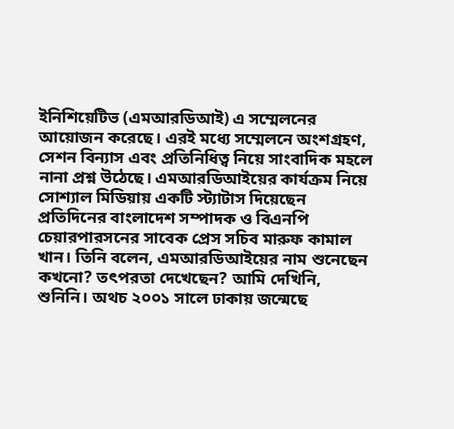ইনিশিয়েটিভ (এমআরডিআই) এ সম্মেলনের আয়োজন করেছে। এরই মধ্যে সম্মেলনে অংশগ্রহণ, সেশন বিন্যাস এবং প্রতিনিধিত্ব নিয়ে সাংবাদিক মহলে নানা প্রশ্ন উঠেছে। এমআরডিআইয়ের কার্যক্রম নিয়ে সোশ্যাল মিডিয়ায় একটি স্ট্যাটাস দিয়েছেন প্রতিদিনের বাংলাদেশ সম্পাদক ও বিএনপি চেয়ারপারসনের সাবেক প্রেস সচিব মারুফ কামাল খান। তিনি বলেন, এমআরডিআইয়ের নাম শুনেছেন কখনো? তৎপরতা দেখেছেন? আমি দেখিনি, শুনিনি। অথচ ২০০১ সালে ঢাকায় জন্মেছে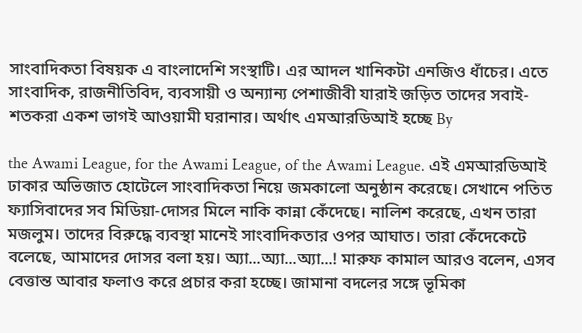সাংবাদিকতা বিষয়ক এ বাংলাদেশি সংস্থাটি। এর আদল খানিকটা এনজিও ধাঁচের। এতে সাংবাদিক, রাজনীতিবিদ, ব্যবসায়ী ও অন্যান্য পেশাজীবী যারাই জড়িত তাদের সবাই- শতকরা একশ ভাগই আওয়ামী ঘরানার। অর্থাৎ এমআরডিআই হচ্ছে By

the Awami League, for the Awami League, of the Awami League. এই এমআরডিআই ঢাকার অভিজাত হোটেলে সাংবাদিকতা নিয়ে জমকালো অনুষ্ঠান করেছে। সেখানে পতিত ফ্যাসিবাদের সব মিডিয়া-দোসর মিলে নাকি কান্না কেঁদেছে। নালিশ করেছে, এখন তারা মজলুম। তাদের বিরুদ্ধে ব্যবস্থা মানেই সাংবাদিকতার ওপর আঘাত। তারা কেঁদেকেটে বলেছে, আমাদের দোসর বলা হয়। অ্যা...অ্যা...অ্যা...! মারুফ কামাল আরও বলেন, এসব বেত্তান্ত আবার ফলাও করে প্রচার করা হচ্ছে। জামানা বদলের সঙ্গে ভূমিকা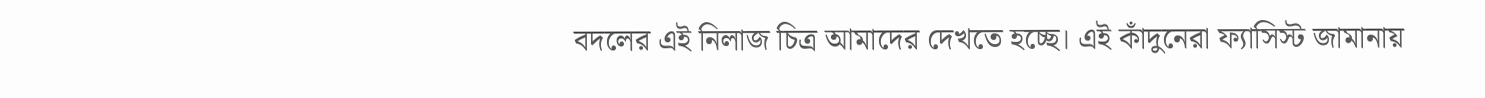বদলের এই নিলাজ চিত্র আমাদের দেখতে হচ্ছে। এই কাঁদুনেরা ফ্যাসিস্ট জামানায়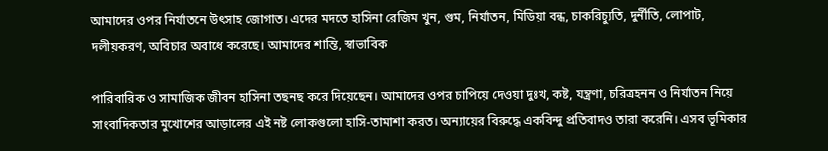আমাদের ওপর নির্যাতনে উৎসাহ জোগাত। এদের মদতে হাসিনা রেজিম খুন, গুম, নির্যাতন, মিডিয়া বন্ধ, চাকরিচ্যুতি, দুর্নীতি, লোপাট, দলীয়করণ, অবিচার অবাধে করেছে। আমাদের শান্তি, স্বাভাবিক

পারিবারিক ও সামাজিক জীবন হাসিনা তছনছ করে দিয়েছেন। আমাদের ওপর চাপিয়ে দেওয়া দুঃখ, কষ্ট, যন্ত্রণা, চরিত্রহনন ও নির্যাতন নিয়ে সাংবাদিকতার মুখোশের আড়ালের এই নষ্ট লোকগুলো হাসি-তামাশা করত। অন্যায়ের বিরুদ্ধে একবিন্দু প্রতিবাদও তারা করেনি। এসব ভূমিকার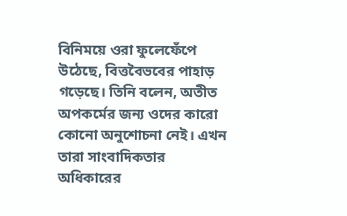বিনিময়ে ওরা ফুলেফেঁপে উঠেছে, বিত্তবৈভবের পাহাড় গড়েছে। তিনি বলেন, অতীত অপকর্মের জন্য ওদের কারো কোনো অনুশোচনা নেই। এখন তারা সাংবাদিকতার অধিকারের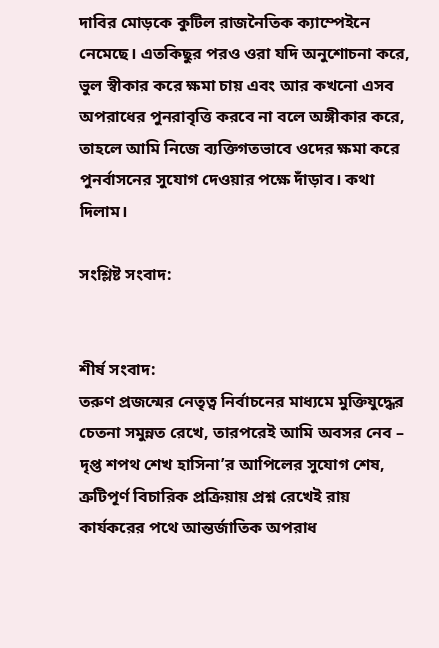দাবির মোড়কে কুটিল রাজনৈতিক ক্যাম্পেইনে নেমেছে। এতকিছুর পরও ওরা যদি অনুশোচনা করে, ভুল স্বীকার করে ক্ষমা চায় এবং আর কখনো এসব অপরাধের পুনরাবৃত্তি করবে না বলে অঙ্গীকার করে, তাহলে আমি নিজে ব্যক্তিগতভাবে ওদের ক্ষমা করে পুনর্বাসনের সুযোগ দেওয়ার পক্ষে দাঁড়াব। কথা দিলাম।

সংশ্লিষ্ট সংবাদ:


শীর্ষ সংবাদ:
তরুণ প্রজন্মের নেতৃত্ব নির্বাচনের মাধ্যমে মুক্তিযুদ্ধের চেতনা সমুন্নত রেখে, তারপরেই আমি অবসর নেব – দৃপ্ত শপথ শেখ হাসিনা’র আপিলের সুযোগ শেষ, ত্রুটিপূর্ণ বিচারিক প্রক্রিয়ায় প্রশ্ন রেখেই রায় কার্যকরের পথে আন্তর্জাতিক অপরাধ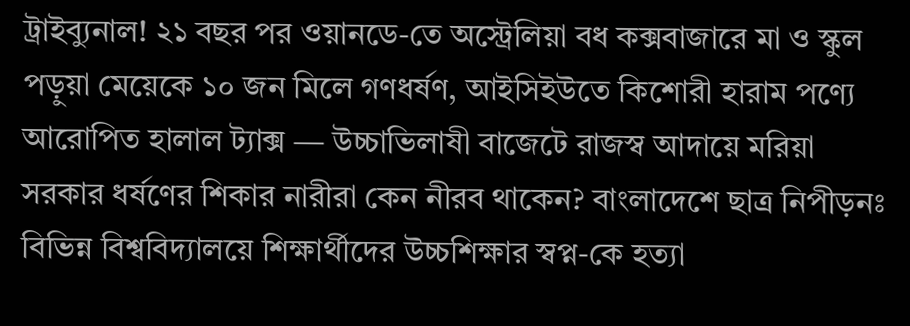ট্রাইব্যুনাল! ২১ বছর পর ওয়ানডে-তে অস্ট্রেলিয়া বধ কক্সবাজারে মা ও স্কুল পড়ুয়া মেয়েকে ১০ জন মিলে গণধর্ষণ, আইসিইউতে কিশোরী হারাম পণ্যে আরোপিত হালাল ট্যাক্স — উচ্চাভিলাষী বাজেটে রাজস্ব আদায়ে মরিয়া সরকার ধর্ষণের শিকার নারীরা কেন নীরব থাকেন? বাংলাদেশে ছাত্র নিপীড়নঃ বিভিন্ন বিশ্ববিদ্যালয়ে শিক্ষার্থীদের উচ্চশিক্ষার স্বপ্ন-কে হত্যা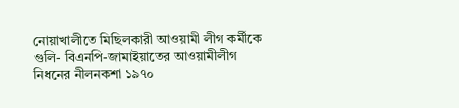নোয়াখালীতে মিছিলকারী আওয়ামী লীগ কর্মীকে গুলি- বিএনপি-জামাইয়াতের আওয়ামীলীগ নিধনের নীলনকশা ১৯৭০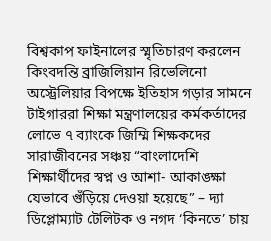বিশ্বকাপ ফাইনালের স্মৃতিচারণ করলেন কিংবদন্তি ব্রাজিলিয়ান রিভেলিনো অস্ট্রেলিয়ার বিপক্ষে ইতিহাস গড়ার সামনে টাইগাররা শিক্ষা মন্ত্রণালয়ের কর্মকর্তাদের লোভে ৭ ব্যাংকে জিম্মি শিক্ষকদের সারাজীবনের সঞ্চয় “বাংলাদেশি শিক্ষার্থীদের স্বপ্ন ও আশা- আকাঙ্ক্ষা যেভাবে গুঁড়িয়ে দেওয়া হয়েছে” – দ্যা ডিপ্লোম্যাট টেলিটক ও নগদ ‘কিনতে’ চায়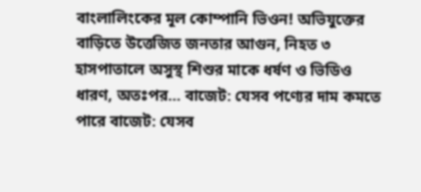বাংলালিংকের মূল কোম্পানি ভিওন! অভিযুক্তের বাড়িতে উত্তেজিত জনতার আগুন, নিহত ৩ হাসপাতালে অসুস্থ শিশুর মাকে ধর্ষণ ও ভিডিও ধারণ, অতঃপর… বাজেট: যেসব পণ্যের দাম কমতে পারে বাজেট: যেসব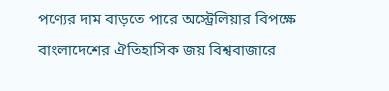পণ্যের দাম বাড়তে পারে অস্ট্রেলিয়ার বিপক্ষে বাংলাদেশের ঐতিহাসিক জয় বিশ্ববাজারে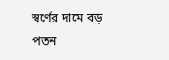স্বর্ণের দামে বড় পতন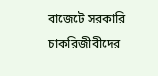বাজেটে সরকারি চাকরিজীবীদের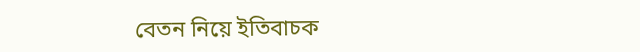বেতন নিয়ে ইতিবাচক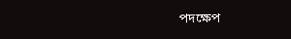পদক্ষেপ